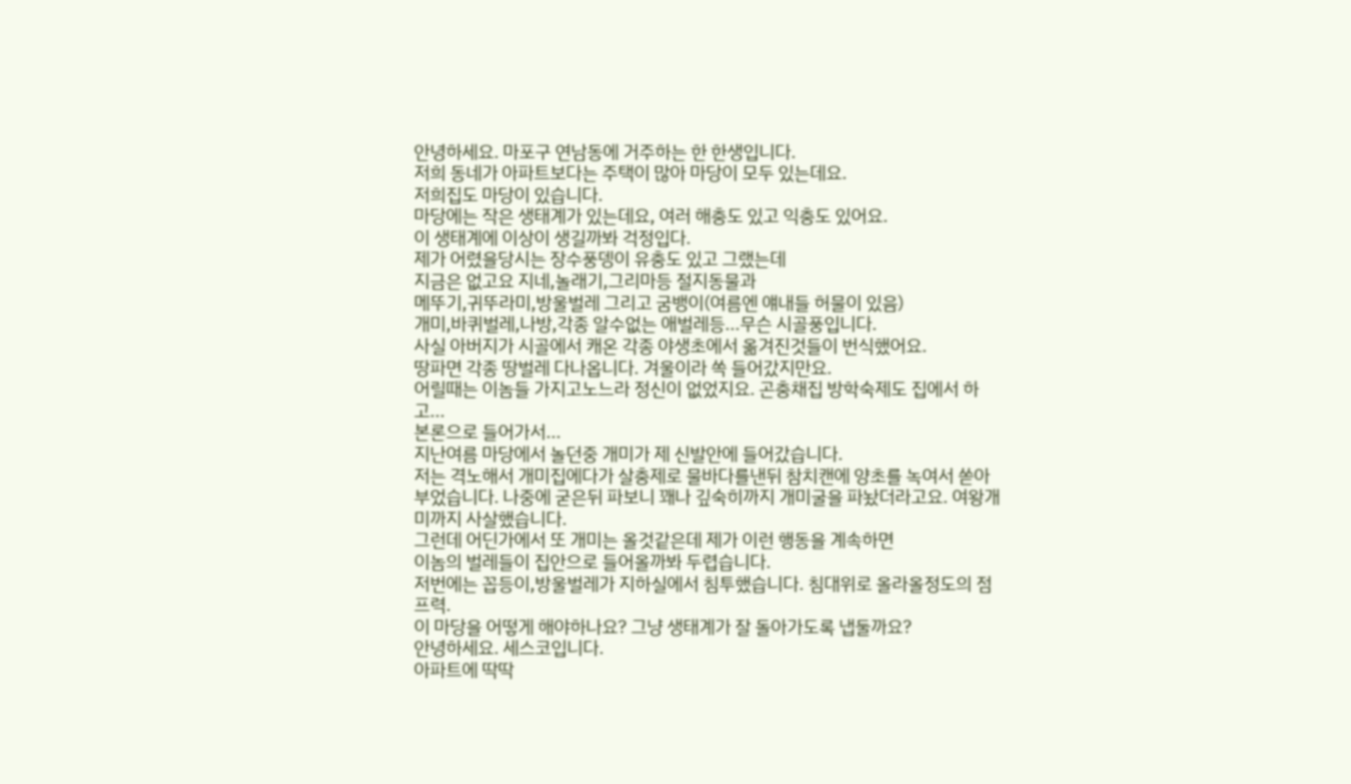안녕하세요. 마포구 연남동에 거주하는 한 한생입니다.
저희 동네가 아파트보다는 주택이 많아 마당이 모두 있는데요.
저희집도 마당이 있습니다.
마당에는 작은 생태계가 있는데요, 여러 해충도 있고 익충도 있어요.
이 생태계에 이상이 생길까봐 걱정입다.
제가 어렸을당시는 장수풍뎅이 유충도 있고 그랬는데
지금은 없고요 지네,놀래기,그리마등 절지동물과
메뚜기,귀뚜라미,방울벌레 그리고 굼뱅이(여름엔 얘내들 허물이 있음)
개미,바퀴벌레,나방,각종 알수없는 애벌레등...무슨 시골풍입니다.
사실 아버지가 시골에서 캐온 각종 야생초에서 옮겨진것들이 번식했어요.
땅파면 각종 땅벌레 다나옵니다. 겨울이라 쏙 들어갔지만요.
어릴때는 이놈들 가지고노느라 정신이 없었지요. 곤충채집 방학숙제도 집에서 하고...
본론으로 들어가서...
지난여름 마당에서 놀던중 개미가 제 신발안에 들어갔습니다.
저는 격노해서 개미집에다가 살충제로 물바다를낸뒤 참치캔에 양초를 녹여서 쏟아 부었습니다. 나중에 굳은뒤 파보니 꽤나 깊숙히까지 개미굴을 파놨더라고요. 여왕개미까지 사살했습니다.
그런데 어딘가에서 또 개미는 올것같은데 제가 이런 행동을 계속하면
이놈의 벌레들이 집안으로 들어올까봐 두렵습니다.
저번에는 꼽등이,방울벌레가 지하실에서 침투했습니다. 침대위로 올라올정도의 점프력.
이 마당을 어떻게 해야하나요? 그냥 생태계가 잘 돌아가도록 냅둘까요?
안녕하세요. 세스코입니다.
아파트에 딱딱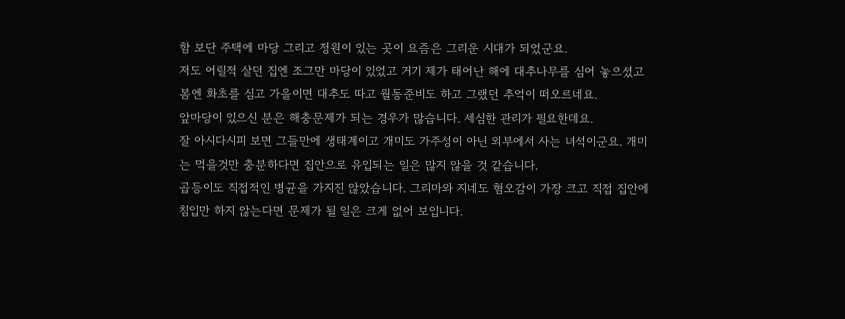함 보단 주택에 마당 그리고 정원이 있는 곳이 요즘은 그리운 시대가 되었군요.
저도 어릴적 살던 집엔 조그만 마당이 있었고 거기 제가 태어난 해에 대추나무를 심어 놓으셨고 봄엔 화초를 심고 가을이면 대추도 따고 월동준비도 하고 그랬던 추억이 떠오르네요.
앞마당이 있으신 분은 해충문제가 되는 경우가 많습니다. 세심한 관리가 필요한데요.
잘 아시다시피 보면 그들만에 생태계이고 개미도 가주성이 아닌 외부에서 사는 녀석이군요. 개미는 먹을것만 충분하다면 집안으로 유입되는 일은 많지 않을 것 같습니다.
곱등이도 직접적인 병균을 가지진 않았습니다. 그리마와 지네도 혐오감이 가장 크고 직접 집안에 침입만 하지 않는다면 문제가 될 일은 크게 없어 보입니다.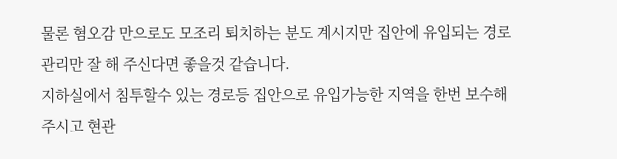물론 혐오감 만으로도 모조리 퇴치하는 분도 계시지만 집안에 유입되는 경로관리만 잘 해 주신다면 좋을것 같습니다.
지하실에서 침투할수 있는 경로등 집안으로 유입가능한 지역을 한번 보수해주시고 현관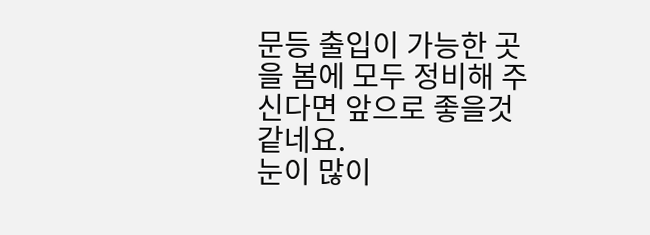문등 출입이 가능한 곳을 봄에 모두 정비해 주신다면 앞으로 좋을것 같네요.
눈이 많이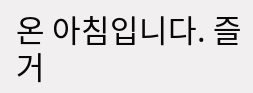온 아침입니다. 즐거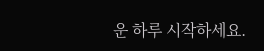운 하루 시작하세요.